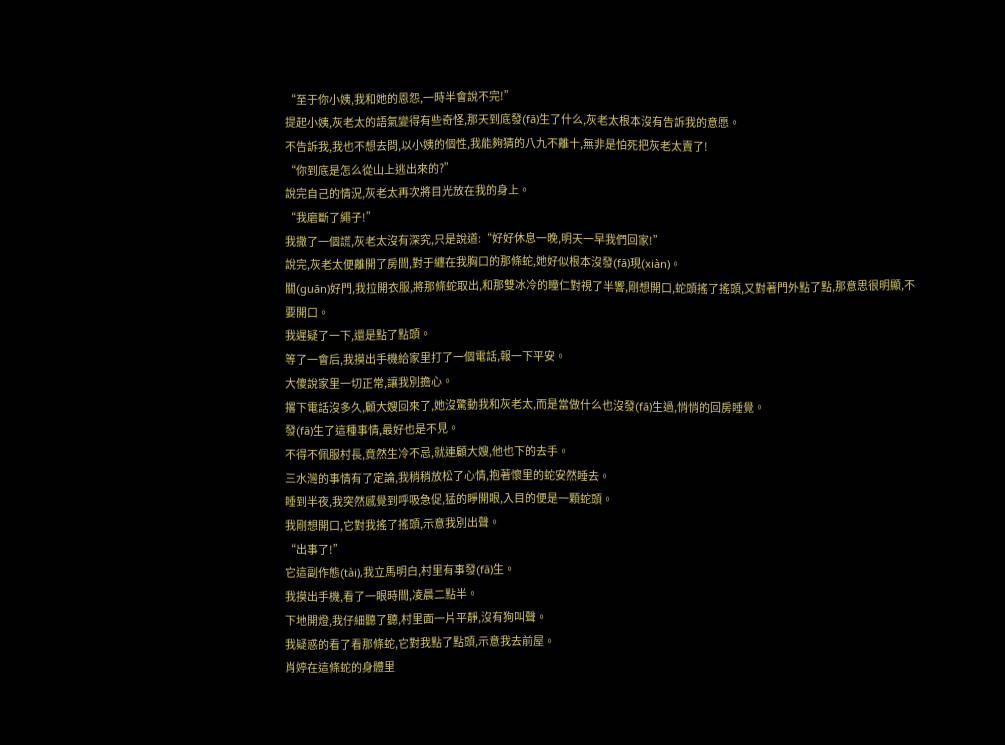“至于你小姨,我和她的恩怨,一時半會說不完!”
提起小姨,灰老太的語氣變得有些奇怪,那天到底發(fā)生了什么,灰老太根本沒有告訴我的意愿。
不告訴我,我也不想去問,以小姨的個性,我能夠猜的八九不離十,無非是怕死把灰老太賣了!
“你到底是怎么從山上逃出來的?”
說完自己的情況,灰老太再次將目光放在我的身上。
“我磨斷了繩子!”
我撒了一個謊,灰老太沒有深究,只是說道:“好好休息一晚,明天一早我們回家!”
說完,灰老太便離開了房間,對于纏在我胸口的那條蛇,她好似根本沒發(fā)現(xiàn)。
關(guān)好門,我拉開衣服,將那條蛇取出,和那雙冰冷的瞳仁對視了半響,剛想開口,蛇頭搖了搖頭,又對著門外點了點,那意思很明顯,不要開口。
我遲疑了一下,還是點了點頭。
等了一會后,我摸出手機給家里打了一個電話,報一下平安。
大傻說家里一切正常,讓我別擔心。
撂下電話沒多久,顧大嫂回來了,她沒驚動我和灰老太,而是當做什么也沒發(fā)生過,悄悄的回房睡覺。
發(fā)生了這種事情,最好也是不見。
不得不佩服村長,竟然生冷不忌,就連顧大嫂,他也下的去手。
三水灣的事情有了定論,我稍稍放松了心情,抱著懷里的蛇安然睡去。
睡到半夜,我突然感覺到呼吸急促,猛的睜開眼,入目的便是一顆蛇頭。
我剛想開口,它對我搖了搖頭,示意我別出聲。
“出事了!”
它這副作態(tài),我立馬明白,村里有事發(fā)生。
我摸出手機,看了一眼時間,凌晨二點半。
下地開燈,我仔細聽了聽,村里面一片平靜,沒有狗叫聲。
我疑惑的看了看那條蛇,它對我點了點頭,示意我去前屋。
肖婷在這條蛇的身體里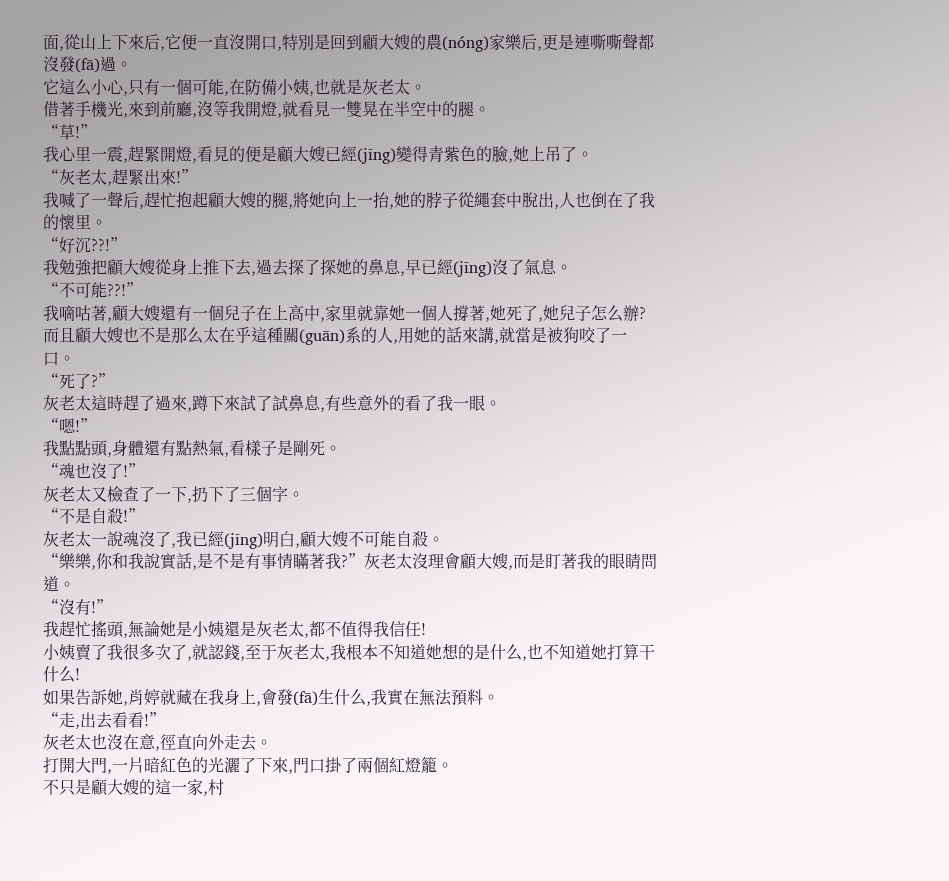面,從山上下來后,它便一直沒開口,特別是回到顧大嫂的農(nóng)家樂后,更是連嘶嘶聲都沒發(fā)過。
它這么小心,只有一個可能,在防備小姨,也就是灰老太。
借著手機光,來到前廳,沒等我開燈,就看見一雙晃在半空中的腿。
“草!”
我心里一震,趕緊開燈,看見的便是顧大嫂已經(jīng)變得青紫色的臉,她上吊了。
“灰老太,趕緊出來!”
我喊了一聲后,趕忙抱起顧大嫂的腿,將她向上一抬,她的脖子從繩套中脫出,人也倒在了我的懷里。
“好沉??!”
我勉強把顧大嫂從身上推下去,過去探了探她的鼻息,早已經(jīng)沒了氣息。
“不可能??!”
我嘀咕著,顧大嫂還有一個兒子在上高中,家里就靠她一個人撐著,她死了,她兒子怎么辦?
而且顧大嫂也不是那么太在乎這種關(guān)系的人,用她的話來講,就當是被狗咬了一口。
“死了?”
灰老太這時趕了過來,蹲下來試了試鼻息,有些意外的看了我一眼。
“嗯!”
我點點頭,身體還有點熱氣,看樣子是剛死。
“魂也沒了!”
灰老太又檢查了一下,扔下了三個字。
“不是自殺!”
灰老太一說魂沒了,我已經(jīng)明白,顧大嫂不可能自殺。
“樂樂,你和我說實話,是不是有事情瞞著我?”灰老太沒理會顧大嫂,而是盯著我的眼睛問道。
“沒有!”
我趕忙搖頭,無論她是小姨還是灰老太,都不值得我信任!
小姨賣了我很多次了,就認錢,至于灰老太,我根本不知道她想的是什么,也不知道她打算干什么!
如果告訴她,肖婷就藏在我身上,會發(fā)生什么,我實在無法預料。
“走,出去看看!”
灰老太也沒在意,徑直向外走去。
打開大門,一片暗紅色的光灑了下來,門口掛了兩個紅燈籠。
不只是顧大嫂的這一家,村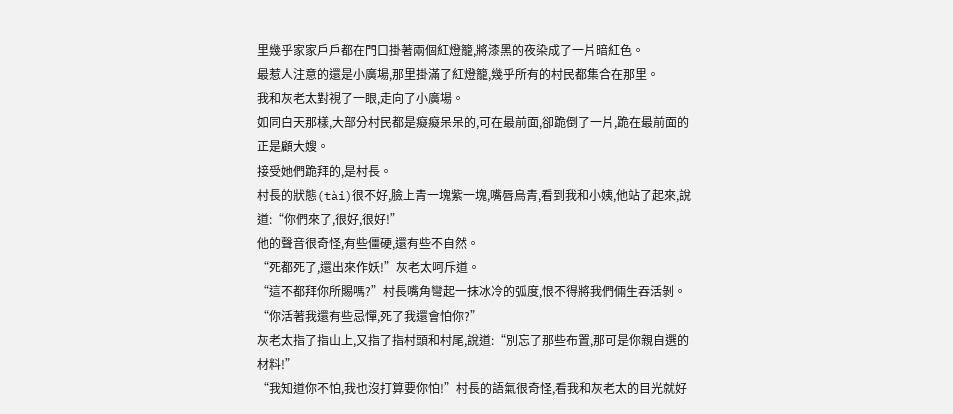里幾乎家家戶戶都在門口掛著兩個紅燈籠,將漆黑的夜染成了一片暗紅色。
最惹人注意的還是小廣場,那里掛滿了紅燈籠,幾乎所有的村民都集合在那里。
我和灰老太對視了一眼,走向了小廣場。
如同白天那樣,大部分村民都是癡癡呆呆的,可在最前面,卻跪倒了一片,跪在最前面的正是顧大嫂。
接受她們跪拜的,是村長。
村長的狀態(tài)很不好,臉上青一塊紫一塊,嘴唇烏青,看到我和小姨,他站了起來,說道:“你們來了,很好,很好!”
他的聲音很奇怪,有些僵硬,還有些不自然。
“死都死了,還出來作妖!”灰老太呵斥道。
“這不都拜你所賜嗎?”村長嘴角彎起一抹冰冷的弧度,恨不得將我們倆生吞活剝。
“你活著我還有些忌憚,死了我還會怕你?”
灰老太指了指山上,又指了指村頭和村尾,說道:“別忘了那些布置,那可是你親自選的材料!”
“我知道你不怕,我也沒打算要你怕!”村長的語氣很奇怪,看我和灰老太的目光就好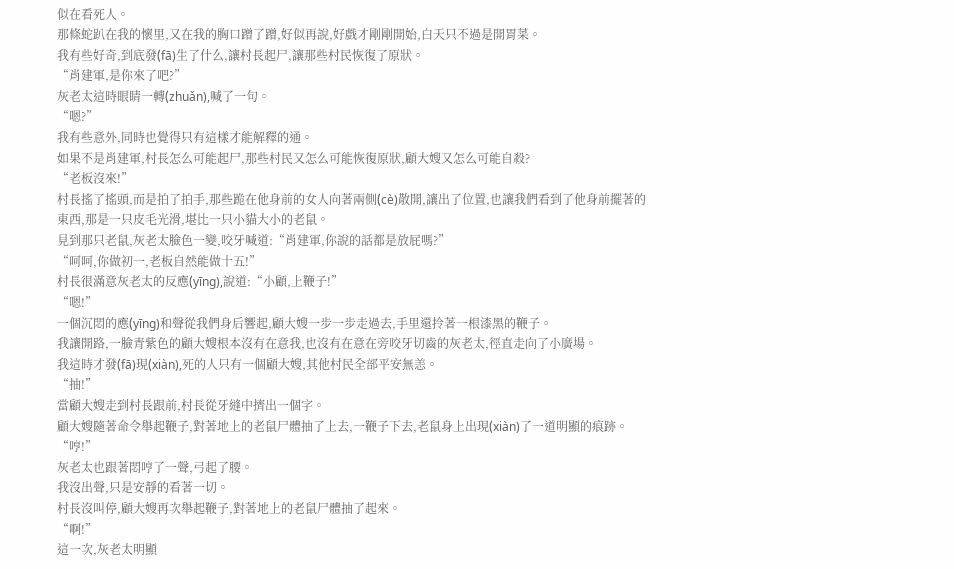似在看死人。
那條蛇趴在我的懷里,又在我的胸口蹭了蹭,好似再說,好戲才剛剛開始,白天只不過是開胃菜。
我有些好奇,到底發(fā)生了什么,讓村長起尸,讓那些村民恢復了原狀。
“肖建軍,是你來了吧?”
灰老太這時眼睛一轉(zhuǎn),喊了一句。
“嗯?”
我有些意外,同時也覺得只有這樣才能解釋的通。
如果不是肖建軍,村長怎么可能起尸,那些村民又怎么可能恢復原狀,顧大嫂又怎么可能自殺?
“老板沒來!”
村長搖了搖頭,而是拍了拍手,那些跪在他身前的女人向著兩側(cè)散開,讓出了位置,也讓我們看到了他身前擺著的東西,那是一只皮毛光滑,堪比一只小貓大小的老鼠。
見到那只老鼠,灰老太臉色一變,咬牙喊道:“肖建軍,你說的話都是放屁嗎?”
“呵呵,你做初一,老板自然能做十五!”
村長很滿意灰老太的反應(yīng),說道:“小顧,上鞭子!”
“嗯!”
一個沉悶的應(yīng)和聲從我們身后響起,顧大嫂一步一步走過去,手里還拎著一根漆黑的鞭子。
我讓開路,一臉青紫色的顧大嫂根本沒有在意我,也沒有在意在旁咬牙切齒的灰老太,徑直走向了小廣場。
我這時才發(fā)現(xiàn),死的人只有一個顧大嫂,其他村民全部平安無恙。
“抽!”
當顧大嫂走到村長跟前,村長從牙縫中擠出一個字。
顧大嫂隨著命令舉起鞭子,對著地上的老鼠尸體抽了上去,一鞭子下去,老鼠身上出現(xiàn)了一道明顯的痕跡。
“哼!”
灰老太也跟著悶哼了一聲,弓起了腰。
我沒出聲,只是安靜的看著一切。
村長沒叫停,顧大嫂再次舉起鞭子,對著地上的老鼠尸體抽了起來。
“啊!”
這一次,灰老太明顯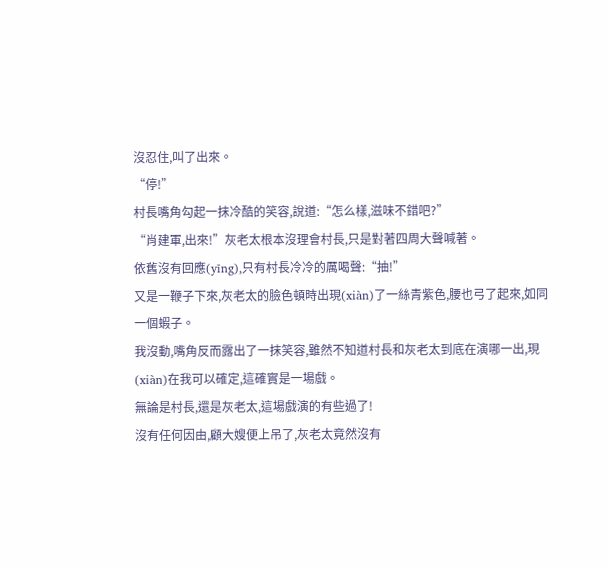沒忍住,叫了出來。
“停!”
村長嘴角勾起一抹冷酷的笑容,說道:“怎么樣,滋味不錯吧?”
“肖建軍,出來!”灰老太根本沒理會村長,只是對著四周大聲喊著。
依舊沒有回應(yīng),只有村長冷冷的厲喝聲:“抽!”
又是一鞭子下來,灰老太的臉色頓時出現(xiàn)了一絲青紫色,腰也弓了起來,如同一個蝦子。
我沒動,嘴角反而露出了一抹笑容,雖然不知道村長和灰老太到底在演哪一出,現(xiàn)在我可以確定,這確實是一場戲。
無論是村長,還是灰老太,這場戲演的有些過了!
沒有任何因由,顧大嫂便上吊了,灰老太竟然沒有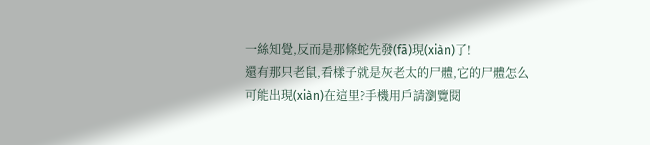一絲知覺,反而是那條蛇先發(fā)現(xiàn)了!
還有那只老鼠,看樣子就是灰老太的尸體,它的尸體怎么可能出現(xiàn)在這里?手機用戶請瀏覽閱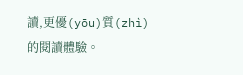讀,更優(yōu)質(zhì)的閱讀體驗。